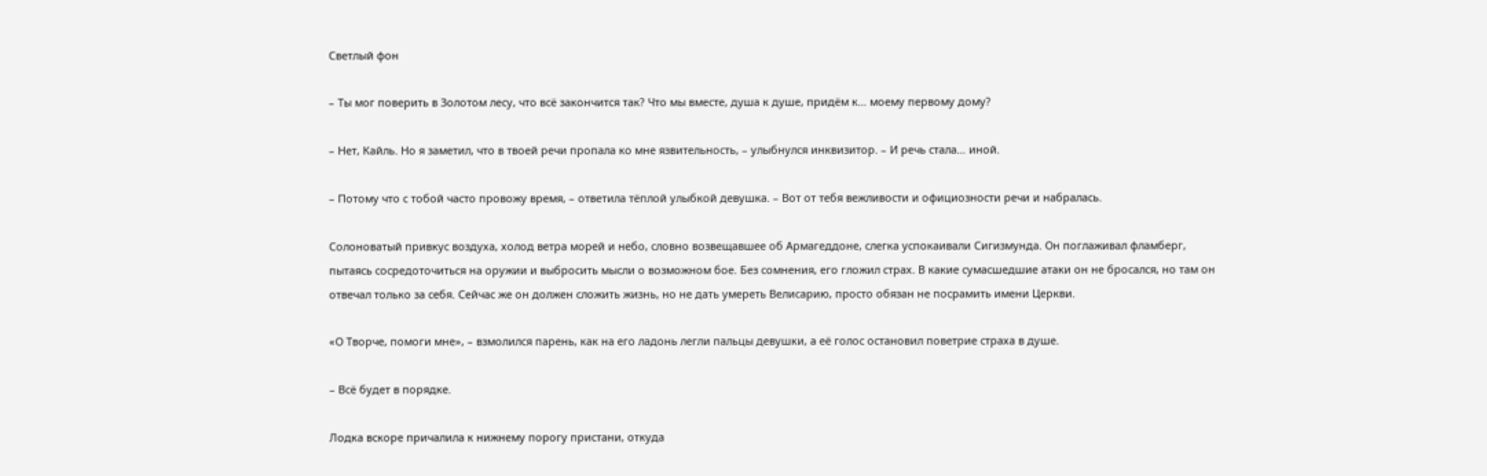Светлый фон

– Ты мог поверить в Золотом лесу, что всё закончится так? Что мы вместе, душа к душе, придём к… моему первому дому?

– Нет, Кайль. Но я заметил, что в твоей речи пропала ко мне язвительность, – улыбнулся инквизитор. – И речь стала… иной.

– Потому что с тобой часто провожу время, – ответила тёплой улыбкой девушка. – Вот от тебя вежливости и официозности речи и набралась.

Солоноватый привкус воздуха, холод ветра морей и небо, словно возвещавшее об Армагеддоне, слегка успокаивали Сигизмунда. Он поглаживал фламберг, пытаясь сосредоточиться на оружии и выбросить мысли о возможном бое. Без сомнения, его гложил страх. В какие сумасшедшие атаки он не бросался, но там он отвечал только за себя. Сейчас же он должен сложить жизнь, но не дать умереть Велисарию, просто обязан не посрамить имени Церкви.

«О Творче, помоги мне», – взмолился парень, как на его ладонь легли пальцы девушки, а её голос остановил поветрие страха в душе.

– Всё будет в порядке.

Лодка вскоре причалила к нижнему порогу пристани, откуда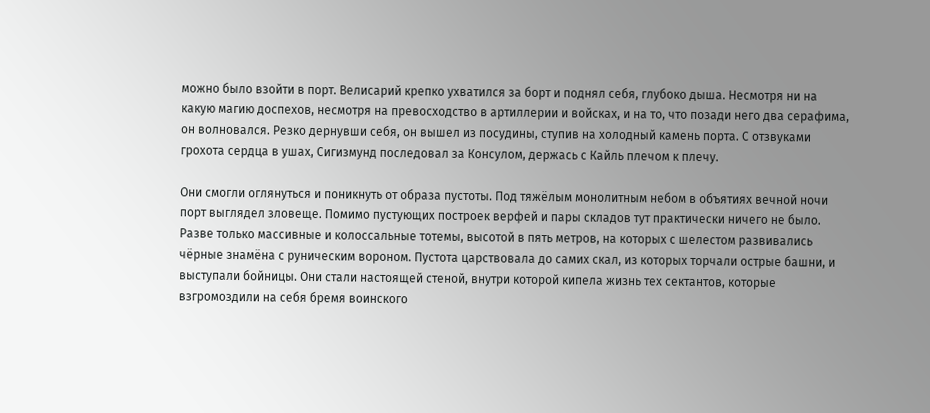можно было взойти в порт. Велисарий крепко ухватился за борт и поднял себя, глубоко дыша. Несмотря ни на какую магию доспехов, несмотря на превосходство в артиллерии и войсках, и на то, что позади него два серафима, он волновался. Резко дернувши себя, он вышел из посудины, ступив на холодный камень порта. С отзвуками грохота сердца в ушах, Сигизмунд последовал за Консулом, держась с Кайль плечом к плечу.

Они смогли оглянуться и поникнуть от образа пустоты. Под тяжёлым монолитным небом в объятиях вечной ночи порт выглядел зловеще. Помимо пустующих построек верфей и пары складов тут практически ничего не было. Разве только массивные и колоссальные тотемы, высотой в пять метров, на которых с шелестом развивались чёрные знамёна с руническим вороном. Пустота царствовала до самих скал, из которых торчали острые башни, и выступали бойницы. Они стали настоящей стеной, внутри которой кипела жизнь тех сектантов, которые взгромоздили на себя бремя воинского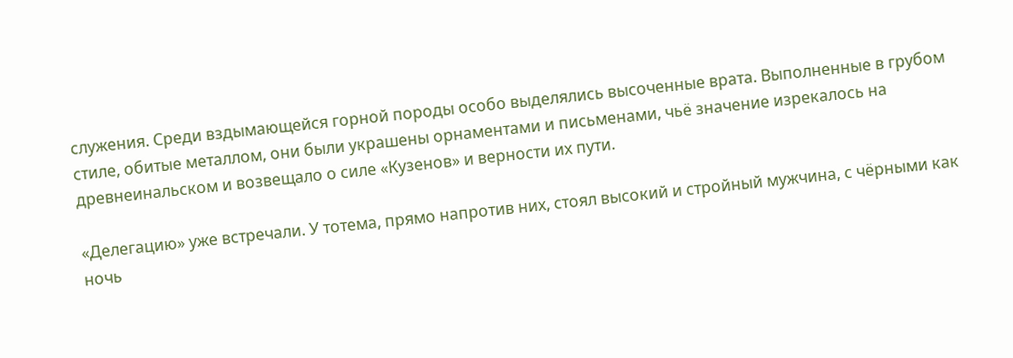служения. Среди вздымающейся горной породы особо выделялись высоченные врата. Выполненные в грубом стиле, обитые металлом, они были украшены орнаментами и письменами, чьё значение изрекалось на древнеинальском и возвещало о силе «Кузенов» и верности их пути.

«Делегацию» уже встречали. У тотема, прямо напротив них, стоял высокий и стройный мужчина, с чёрными как ночь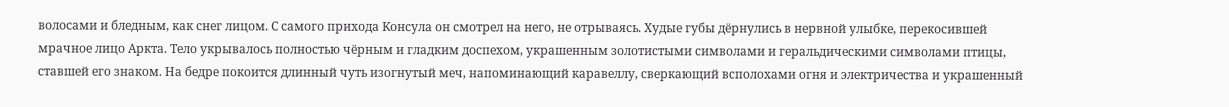волосами и бледным, как снег лицом. С самого прихода Консула он смотрел на него, не отрываясь. Худые губы дёрнулись в нервной улыбке, перекосившей мрачное лицо Аркта. Тело укрывалось полностью чёрным и гладким доспехом, украшенным золотистыми символами и геральдическими символами птицы, ставшей его знаком. На бедре покоится длинный чуть изогнутый меч, напоминающий каравеллу, сверкающий всполохами огня и электричества и украшенный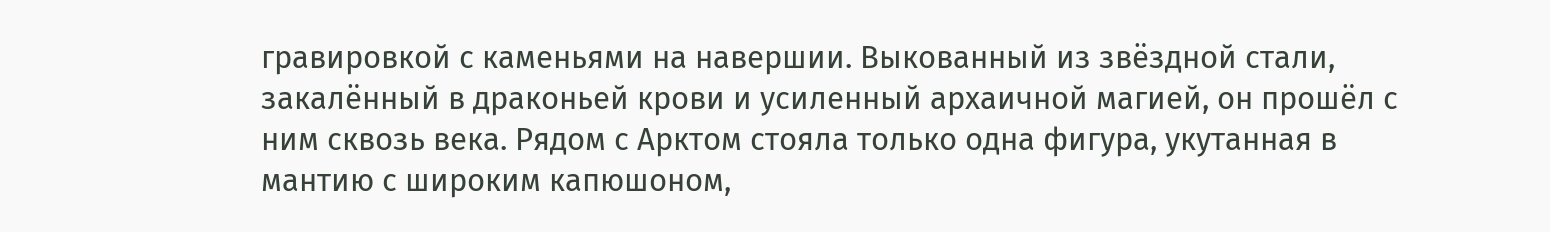гравировкой с каменьями на навершии. Выкованный из звёздной стали, закалённый в драконьей крови и усиленный архаичной магией, он прошёл с ним сквозь века. Рядом с Арктом стояла только одна фигура, укутанная в мантию с широким капюшоном,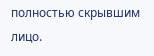полностью скрывшим лицо.